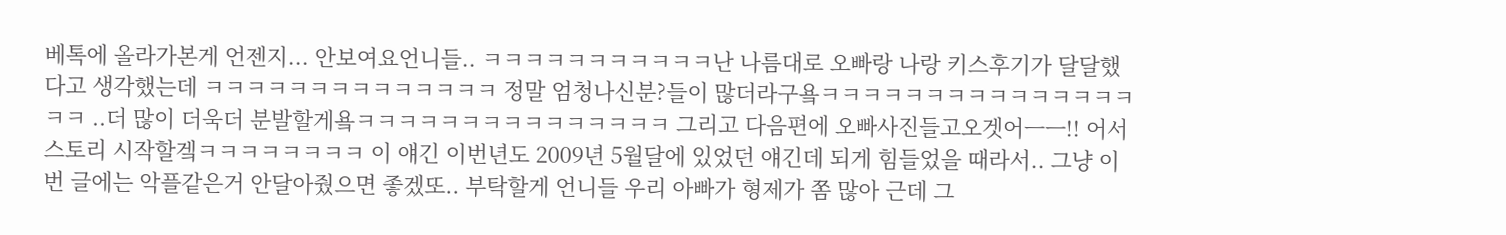베톡에 올라가본게 언젠지... 안보여요언니들.. ㅋㅋㅋㅋㅋㅋㅋㅋㅋㅋㅋ난 나름대로 오빠랑 나랑 키스후기가 달달했다고 생각했는데 ㅋㅋㅋㅋㅋㅋㅋㅋㅋㅋㅋㅋㅋㅋ 정말 엄청나신분?들이 많더라구욬ㅋㅋㅋㅋㅋㅋㅋㅋㅋㅋㅋㅋㅋㅋㅋㅋㅋ ..더 많이 더욱더 분발할게욬ㅋㅋㅋㅋㅋㅋㅋㅋㅋㅋㅋㅋㅋㅋㅋ 그리고 다음편에 오빠사진들고오겟어ㅡㅡ!! 어서 스토리 시작할겤ㅋㅋㅋㅋㅋㅋㅋㅋ 이 얘긴 이번년도 2009년 5월달에 있었던 얘긴데 되게 힘들었을 때라서.. 그냥 이번 글에는 악플같은거 안달아줬으면 좋겠또.. 부탁할게 언니들 우리 아빠가 형제가 쫌 많아 근데 그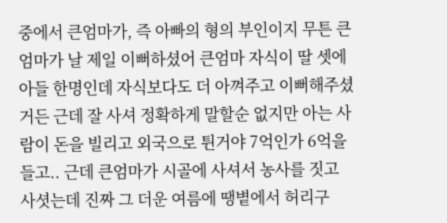중에서 큰엄마가, 즉 아빠의 형의 부인이지 무튼 큰엄마가 날 제일 이뻐하셨어 큰엄마 자식이 딸 셋에 아들 한명인데 자식보다도 더 아껴주고 이뻐해주셨거든 근데 잘 사셔 정확하게 말할순 없지만 아는 사람이 돈을 빌리고 외국으로 튄거야 7억인가 6억을 들고.. 근데 큰엄마가 시골에 사셔서 농사를 짓고 사셧는데 진짜 그 더운 여름에 땡볕에서 허리구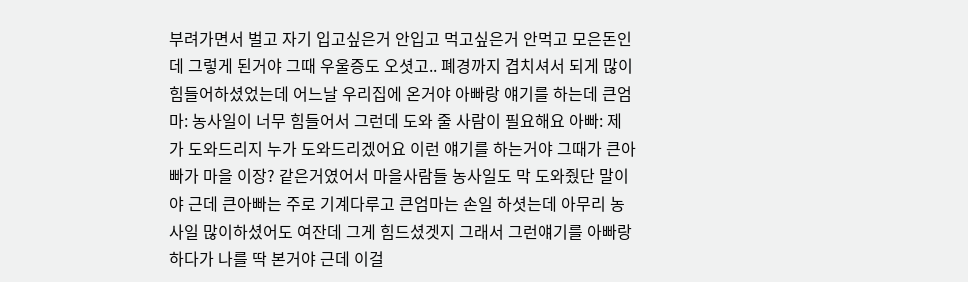부려가면서 벌고 자기 입고싶은거 안입고 먹고싶은거 안먹고 모은돈인데 그렇게 된거야 그때 우울증도 오셧고.. 폐경까지 겹치셔서 되게 많이 힘들어하셨었는데 어느날 우리집에 온거야 아빠랑 얘기를 하는데 큰엄마: 농사일이 너무 힘들어서 그런데 도와 줄 사람이 필요해요 아빠: 제가 도와드리지 누가 도와드리겠어요 이런 얘기를 하는거야 그때가 큰아빠가 마을 이장? 같은거였어서 마을사람들 농사일도 막 도와줬단 말이야 근데 큰아빠는 주로 기계다루고 큰엄마는 손일 하셧는데 아무리 농사일 많이하셨어도 여잔데 그게 힘드셨겟지 그래서 그런얘기를 아빠랑 하다가 나를 딱 본거야 근데 이걸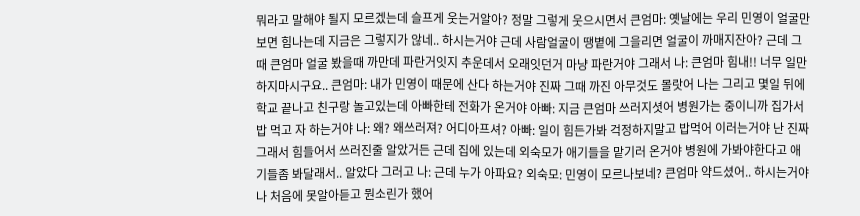뭐라고 말해야 될지 모르겠는데 슬프게 웃는거알아? 정말 그렇게 웃으시면서 큰엄마: 옛날에는 우리 민영이 얼굴만 보면 힘나는데 지금은 그렇지가 않네.. 하시는거야 근데 사람얼굴이 땡볕에 그을리면 얼굴이 까매지잔아? 근데 그때 큰엄마 얼굴 봤을때 까만데 파란거잇지 추운데서 오래잇던거 마냥 파란거야 그래서 나: 큰엄마 힘내!! 너무 일만하지마시구요.. 큰엄마: 내가 민영이 때문에 산다 하는거야 진짜 그때 까진 아무것도 몰랏어 나는 그리고 몇일 뒤에 학교 끝나고 친구랑 놀고있는데 아빠한테 전화가 온거야 아빠: 지금 큰엄마 쓰러지셧어 병원가는 중이니까 집가서 밥 먹고 자 하는거야 나: 왜? 왜쓰러져? 어디아프셔? 아빠: 일이 힘든가봐 걱정하지말고 밥먹어 이러는거야 난 진짜 그래서 힘들어서 쓰러진줄 알았거든 근데 집에 있는데 외숙모가 애기들을 맡기러 온거야 병원에 가봐야한다고 애기들좀 봐달래서.. 알았다 그러고 나: 근데 누가 아파요? 외숙모: 민영이 모르나보네? 큰엄마 약드셨어.. 하시는거야 나 처음에 못알아듣고 뭔소린가 했어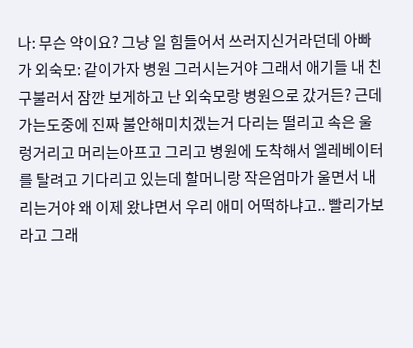나: 무슨 약이요? 그냥 일 힘들어서 쓰러지신거라던데 아빠가 외숙모: 같이가자 병원 그러시는거야 그래서 애기들 내 친구불러서 잠깐 보게하고 난 외숙모랑 병원으로 갔거든? 근데 가는도중에 진짜 불안해미치겠는거 다리는 떨리고 속은 울렁거리고 머리는아프고 그리고 병원에 도착해서 엘레베이터를 탈려고 기다리고 있는데 할머니랑 작은엄마가 울면서 내리는거야 왜 이제 왔냐면서 우리 애미 어떡하냐고.. 빨리가보라고 그래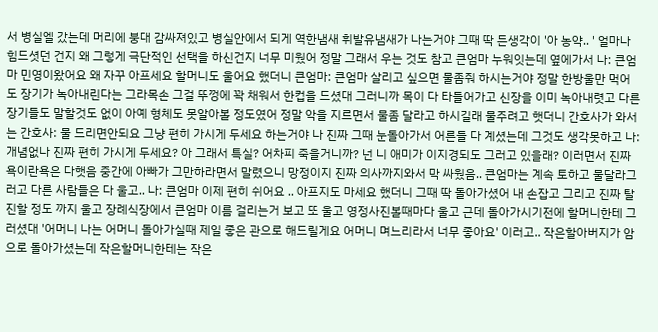서 병실엘 갔는데 머리에 붕대 감싸져있고 병실안에서 되게 역한냄새 휘발유냄새가 나는거야 그때 딱 든생각이 '아 농약.. ' 얼마나 힘드셧던 건지 왜 그렇게 극단적인 선택을 하신건지 너무 미웠어 정말 그래서 우는 것도 참고 큰엄마 누워잇는데 옆에가서 나: 큰엄마 민영이왔어요 왜 자꾸 아프세요 할머니도 울어요 했더니 큰엄마: 큰엄마 살리고 싶으면 물좀줘 하시는거야 정말 한방울만 먹어도 장기가 녹아내린다는 그라목손 그걸 뚜껑에 꽉 채워서 한컵을 드셨대 그러니까 목이 다 타들어가고 신장을 이미 녹아내렷고 다른 장기들도 말할것도 없이 아예 형체도 못알아볼 정도였어 정말 악을 지르면서 물좀 달라고 하시길래 물주려고 햇더니 간호사가 와서는 간호사: 물 드리면안되요 그냥 편히 가시게 두세요 하는거야 나 진짜 그때 눈돌아가서 어른들 다 계셨는데 그것도 생각못하고 나: 개념없나 진짜 편히 가시게 두세요? 아 그래서 특실? 어차피 죽을거니까? 넌 니 애미가 이지경되도 그러고 있을래? 이러면서 진짜 욕이란욕은 다햇음 중간에 아빠가 그만하라면서 말렸으니 망정이지 진짜 의사까지와서 막 싸웠음.. 큰엄마는 계속 토하고 물달라그러고 다른 사람들은 다 울고.. 나: 큰엄마 이제 편히 쉬어요 .. 아프지도 마세요 했더니 그때 딱 돌아가셨어 내 손잡고 그리고 진짜 탈진할 정도 까지 울고 장례식장에서 큰엄마 이름 걸리는거 보고 또 울고 영정사진볼때마다 울고 근데 돌아가시기전에 할머니한테 그러셨대 '어머니 나는 어머니 돌아가실때 제일 좋은 관으로 해드릴게요 어머니 며느리라서 너무 좋아요' 이러고.. 작은할아버지가 암으로 돌아가셨는데 작은할머니한테는 작은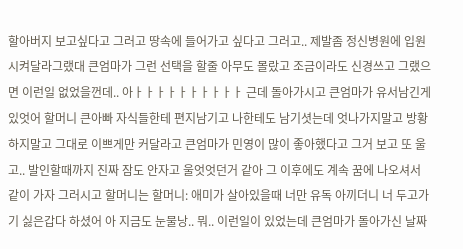할아버지 보고싶다고 그러고 땅속에 들어가고 싶다고 그러고.. 제발좀 정신병원에 입원시켜달라그랬대 큰엄마가 그런 선택을 할줄 아무도 몰랐고 조금이라도 신경쓰고 그랬으면 이런일 없었을껀데.. 아ㅏㅏㅏㅏㅏㅏㅏㅏㅏㅏ 근데 돌아가시고 큰엄마가 유서남긴게 있엇어 할머니 큰아빠 자식들한테 편지남기고 나한테도 남기셧는데 엇나가지말고 방황하지말고 그대로 이쁘게만 커달라고 큰엄마가 민영이 많이 좋아했다고 그거 보고 또 울고.. 발인할때까지 진짜 잠도 안자고 울엇엇던거 같아 그 이후에도 계속 꿈에 나오셔서 같이 가자 그러시고 할머니는 할머니: 애미가 살아있을때 너만 유독 아끼더니 너 두고가기 싫은갑다 하셨어 아 지금도 눈물낭.. 뭐.. 이런일이 있었는데 큰엄마가 돌아가신 날짜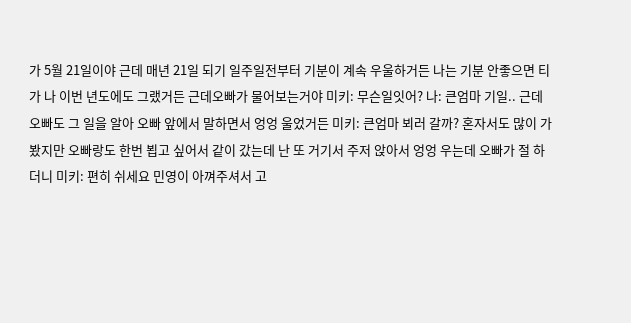가 5월 21일이야 근데 매년 21일 되기 일주일전부터 기분이 계속 우울하거든 나는 기분 안좋으면 티가 나 이번 년도에도 그랬거든 근데오빠가 물어보는거야 미키: 무슨일잇어? 나: 큰엄마 기일.. 근데 오빠도 그 일을 알아 오빠 앞에서 말하면서 엉엉 울었거든 미키: 큰엄마 뵈러 갈까? 혼자서도 많이 가봤지만 오빠랑도 한번 뵙고 싶어서 같이 갔는데 난 또 거기서 주저 앉아서 엉엉 우는데 오빠가 절 하더니 미키: 편히 쉬세요 민영이 아껴주셔서 고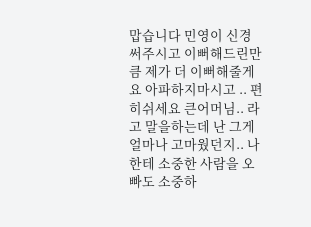맙습니다 민영이 신경써주시고 이뻐해드린만큼 제가 더 이뻐해줄게요 아파하지마시고 .. 편히쉬세요 큰어머님.. 라고 말을하는데 난 그게 얼마나 고마웠던지.. 나한테 소중한 사람을 오빠도 소중하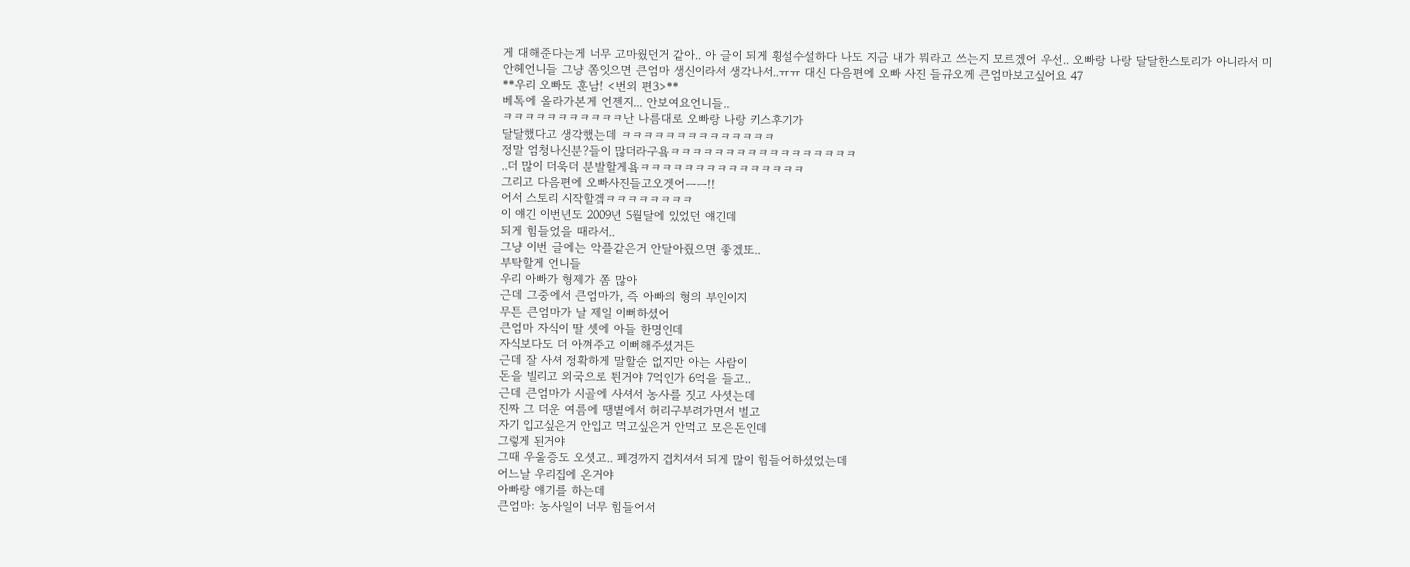게 대해준다는게 너무 고마웠던거 같아.. 아 글이 되게 횡설수설하다 나도 지금 내가 뭐라고 쓰는지 모르겠어 우선.. 오빠랑 나랑 달달한스토리가 아니라서 미안헤언니들 그냥 쫌잇으면 큰엄마 생신이라서 생각나서..ㅠㅠ 대신 다음편에 오빠 사진 들규오께 큰엄마보고싶어요 47
**우리 오빠도 훈남! <번외 편3>**
베톡에 올라가본게 언젠지... 안보여요언니들..
ㅋㅋㅋㅋㅋㅋㅋㅋㅋㅋㅋ난 나름대로 오빠랑 나랑 키스후기가
달달했다고 생각했는데 ㅋㅋㅋㅋㅋㅋㅋㅋㅋㅋㅋㅋㅋㅋ
정말 엄청나신분?들이 많더라구욬ㅋㅋㅋㅋㅋㅋㅋㅋㅋㅋㅋㅋㅋㅋㅋㅋㅋ
..더 많이 더욱더 분발할게욬ㅋㅋㅋㅋㅋㅋㅋㅋㅋㅋㅋㅋㅋㅋㅋ
그리고 다음편에 오빠사진들고오겟어ㅡㅡ!!
어서 스토리 시작할겤ㅋㅋㅋㅋㅋㅋㅋㅋ
이 얘긴 이번년도 2009년 5월달에 있었던 얘긴데
되게 힘들었을 때라서..
그냥 이번 글에는 악플같은거 안달아줬으면 좋겠또..
부탁할게 언니들
우리 아빠가 형제가 쫌 많아
근데 그중에서 큰엄마가, 즉 아빠의 형의 부인이지
무튼 큰엄마가 날 제일 이뻐하셨어
큰엄마 자식이 딸 셋에 아들 한명인데
자식보다도 더 아껴주고 이뻐해주셨거든
근데 잘 사셔 정확하게 말할순 없지만 아는 사람이
돈을 빌리고 외국으로 튄거야 7억인가 6억을 들고..
근데 큰엄마가 시골에 사셔서 농사를 짓고 사셧는데
진짜 그 더운 여름에 땡볕에서 허리구부려가면서 벌고
자기 입고싶은거 안입고 먹고싶은거 안먹고 모은돈인데
그렇게 된거야
그때 우울증도 오셧고.. 폐경까지 겹치셔서 되게 많이 힘들어하셨었는데
어느날 우리집에 온거야
아빠랑 얘기를 하는데
큰엄마: 농사일이 너무 힘들어서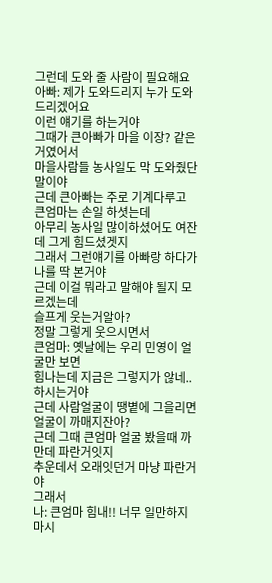그런데 도와 줄 사람이 필요해요
아빠: 제가 도와드리지 누가 도와드리겠어요
이런 얘기를 하는거야
그때가 큰아빠가 마을 이장? 같은거였어서
마을사람들 농사일도 막 도와줬단 말이야
근데 큰아빠는 주로 기계다루고 큰엄마는 손일 하셧는데
아무리 농사일 많이하셨어도 여잔데 그게 힘드셨겟지
그래서 그런얘기를 아빠랑 하다가
나를 딱 본거야
근데 이걸 뭐라고 말해야 될지 모르겠는데
슬프게 웃는거알아?
정말 그렇게 웃으시면서
큰엄마: 옛날에는 우리 민영이 얼굴만 보면
힘나는데 지금은 그렇지가 않네..
하시는거야
근데 사람얼굴이 땡볕에 그을리면 얼굴이 까매지잔아?
근데 그때 큰엄마 얼굴 봤을때 까만데 파란거잇지
추운데서 오래잇던거 마냥 파란거야
그래서
나: 큰엄마 힘내!! 너무 일만하지마시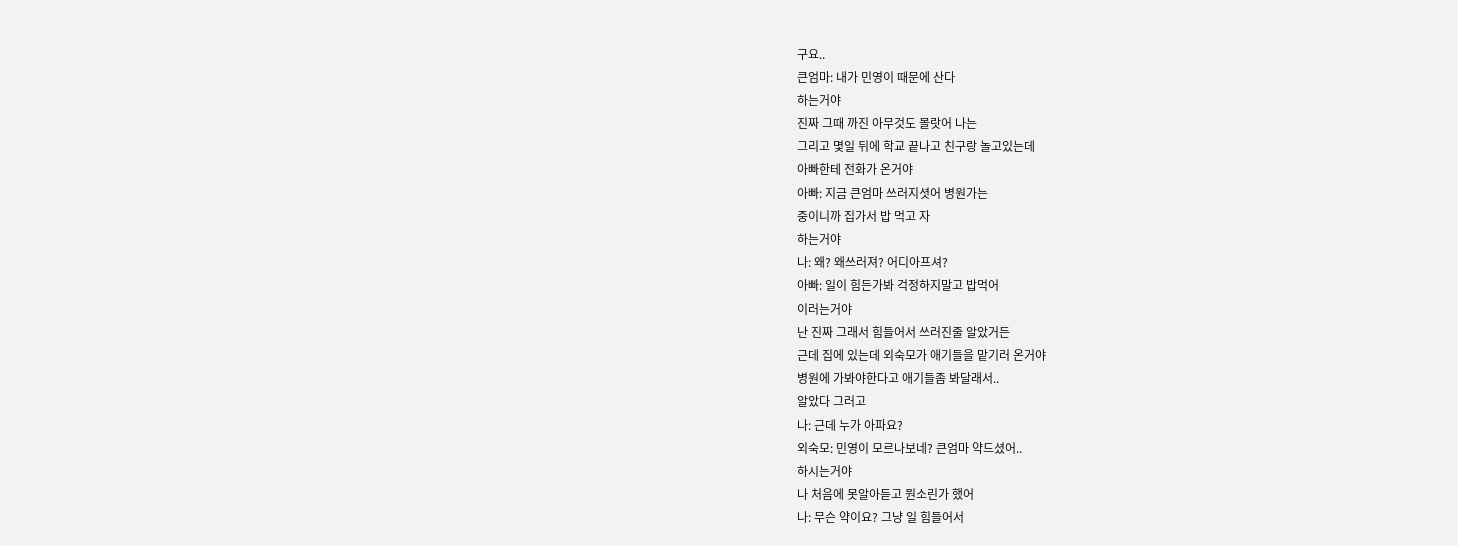구요..
큰엄마: 내가 민영이 때문에 산다
하는거야
진짜 그때 까진 아무것도 몰랏어 나는
그리고 몇일 뒤에 학교 끝나고 친구랑 놀고있는데
아빠한테 전화가 온거야
아빠: 지금 큰엄마 쓰러지셧어 병원가는
중이니까 집가서 밥 먹고 자
하는거야
나: 왜? 왜쓰러져? 어디아프셔?
아빠: 일이 힘든가봐 걱정하지말고 밥먹어
이러는거야
난 진짜 그래서 힘들어서 쓰러진줄 알았거든
근데 집에 있는데 외숙모가 애기들을 맡기러 온거야
병원에 가봐야한다고 애기들좀 봐달래서..
알았다 그러고
나: 근데 누가 아파요?
외숙모: 민영이 모르나보네? 큰엄마 약드셨어..
하시는거야
나 처음에 못알아듣고 뭔소린가 했어
나: 무슨 약이요? 그냥 일 힘들어서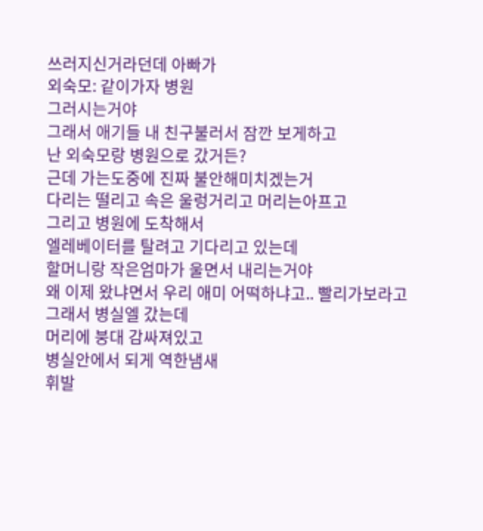쓰러지신거라던데 아빠가
외숙모: 같이가자 병원
그러시는거야
그래서 애기들 내 친구불러서 잠깐 보게하고
난 외숙모랑 병원으로 갔거든?
근데 가는도중에 진짜 불안해미치겠는거
다리는 떨리고 속은 울렁거리고 머리는아프고
그리고 병원에 도착해서
엘레베이터를 탈려고 기다리고 있는데
할머니랑 작은엄마가 울면서 내리는거야
왜 이제 왔냐면서 우리 애미 어떡하냐고.. 빨리가보라고
그래서 병실엘 갔는데
머리에 붕대 감싸져있고
병실안에서 되게 역한냄새
휘발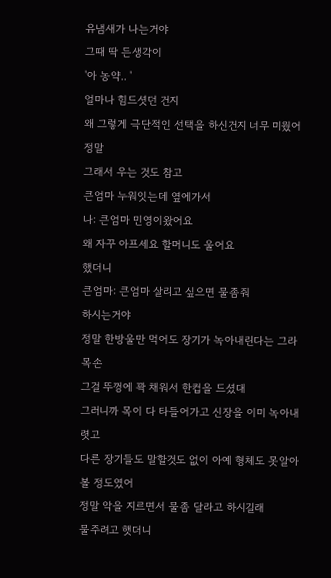유냄새가 나는거야
그때 딱 든생각이
'아 농약.. '
얼마나 힘드셧던 건지
왜 그렇게 극단적인 선택을 하신건지 너무 미웠어 정말
그래서 우는 것도 참고
큰엄마 누워잇는데 옆에가서
나: 큰엄마 민영이왔어요
왜 자꾸 아프세요 할머니도 울어요
했더니
큰엄마: 큰엄마 살리고 싶으면 물좀줘
하시는거야
정말 한방울만 먹어도 장기가 녹아내린다는 그라목손
그걸 뚜껑에 꽉 채워서 한컵을 드셨대
그러니까 목이 다 타들어가고 신장을 이미 녹아내렷고
다른 장기들도 말할것도 없이 아예 형체도 못알아볼 정도였어
정말 악을 지르면서 물좀 달라고 하시길래
물주려고 햇더니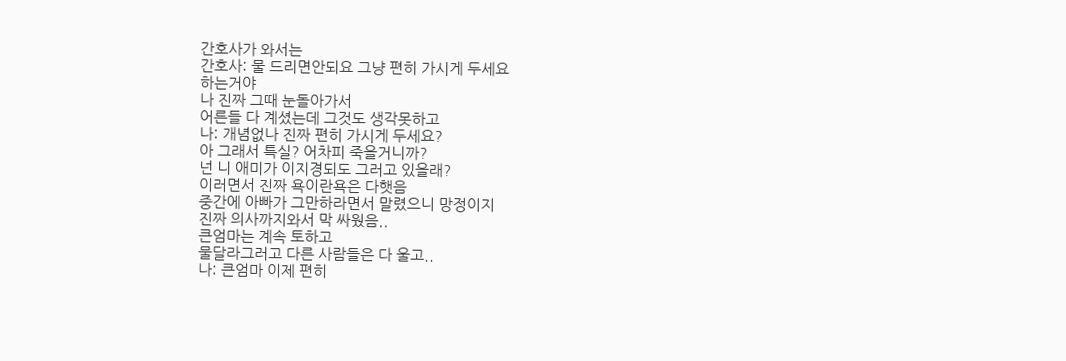간호사가 와서는
간호사: 물 드리면안되요 그냥 편히 가시게 두세요
하는거야
나 진짜 그때 눈돌아가서
어른들 다 계셨는데 그것도 생각못하고
나: 개념없나 진짜 편히 가시게 두세요?
아 그래서 특실? 어차피 죽을거니까?
넌 니 애미가 이지경되도 그러고 있을래?
이러면서 진짜 욕이란욕은 다햇음
중간에 아빠가 그만하라면서 말렸으니 망정이지
진짜 의사까지와서 막 싸웠음..
큰엄마는 계속 토하고
물달라그러고 다른 사람들은 다 울고..
나: 큰엄마 이제 편히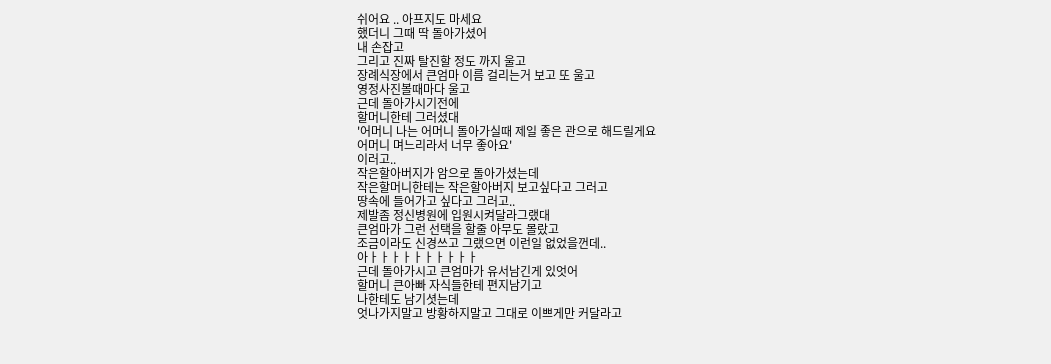쉬어요 .. 아프지도 마세요
했더니 그때 딱 돌아가셨어
내 손잡고
그리고 진짜 탈진할 정도 까지 울고
장례식장에서 큰엄마 이름 걸리는거 보고 또 울고
영정사진볼때마다 울고
근데 돌아가시기전에
할머니한테 그러셨대
'어머니 나는 어머니 돌아가실때 제일 좋은 관으로 해드릴게요
어머니 며느리라서 너무 좋아요'
이러고..
작은할아버지가 암으로 돌아가셨는데
작은할머니한테는 작은할아버지 보고싶다고 그러고
땅속에 들어가고 싶다고 그러고..
제발좀 정신병원에 입원시켜달라그랬대
큰엄마가 그런 선택을 할줄 아무도 몰랐고
조금이라도 신경쓰고 그랬으면 이런일 없었을껀데..
아ㅏㅏㅏㅏㅏㅏㅏㅏㅏㅏ
근데 돌아가시고 큰엄마가 유서남긴게 있엇어
할머니 큰아빠 자식들한테 편지남기고
나한테도 남기셧는데
엇나가지말고 방황하지말고 그대로 이쁘게만 커달라고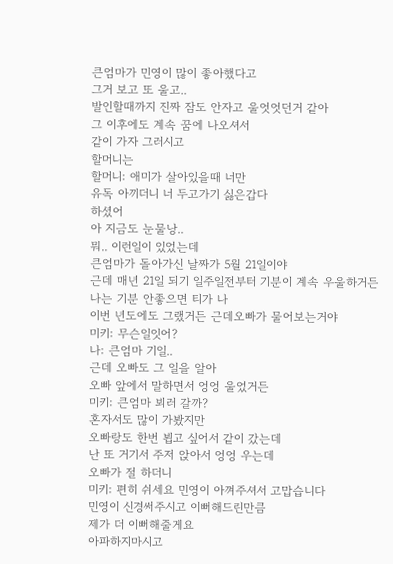큰엄마가 민영이 많이 좋아했다고
그거 보고 또 울고..
발인할때까지 진짜 잠도 안자고 울엇엇던거 같아
그 이후에도 계속 꿈에 나오셔서
같이 가자 그러시고
할머니는
할머니: 애미가 살아있을때 너만
유독 아끼더니 너 두고가기 싫은갑다
하셨어
아 지금도 눈물낭..
뭐.. 이런일이 있었는데
큰엄마가 돌아가신 날짜가 5월 21일이야
근데 매년 21일 되기 일주일전부터 기분이 계속 우울하거든
나는 기분 안좋으면 티가 나
이번 년도에도 그랬거든 근데오빠가 물어보는거야
미키: 무슨일잇어?
나: 큰엄마 기일..
근데 오빠도 그 일을 알아
오빠 앞에서 말하면서 엉엉 울었거든
미키: 큰엄마 뵈러 갈까?
혼자서도 많이 가봤지만
오빠랑도 한번 뵙고 싶어서 같이 갔는데
난 또 거기서 주저 앉아서 엉엉 우는데
오빠가 절 하더니
미키: 편히 쉬세요 민영이 아껴주셔서 고맙습니다
민영이 신경써주시고 이뻐해드린만큼
제가 더 이뻐해줄게요
아파하지마시고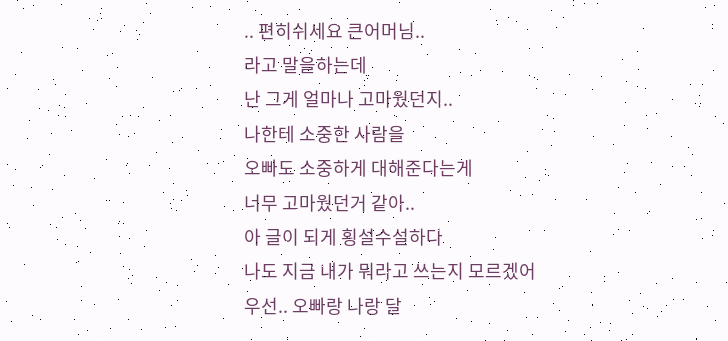.. 편히쉬세요 큰어머님..
라고 말을하는데
난 그게 얼마나 고마웠던지..
나한테 소중한 사람을
오빠도 소중하게 대해준다는게
너무 고마웠던거 같아..
아 글이 되게 횡설수설하다
나도 지금 내가 뭐라고 쓰는지 모르겠어
우선.. 오빠랑 나랑 달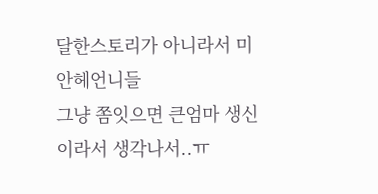달한스토리가 아니라서 미안헤언니들
그냥 쫌잇으면 큰엄마 생신이라서 생각나서..ㅠ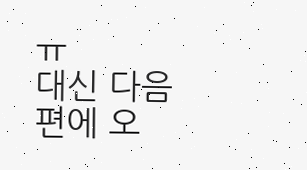ㅠ
대신 다음편에 오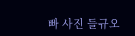빠 사진 들규오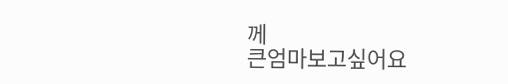께
큰엄마보고싶어요